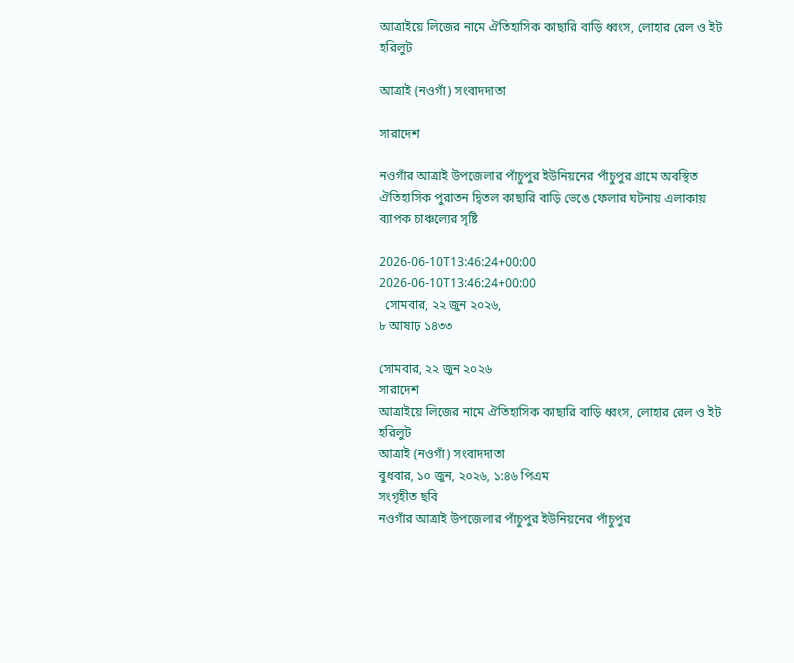আত্রাইয়ে লিজের নামে ঐতিহাসিক কাছারি বাড়ি ধ্বংস, লোহার রেল ও ইট হরিলুট

আত্রাই (নওগাঁ) সংবাদদাতা

সারাদেশ

নওগাঁর আত্রাই উপজেলার পাঁচুপুর ইউনিয়নের পাঁচুপুর গ্রামে অবস্থিত ঐতিহাসিক পুরাতন দ্বিতল কাছারি বাড়ি ভেঙে ফেলার ঘটনায় এলাকায় ব্যাপক চাঞ্চল্যের সৃষ্টি

2026-06-10T13:46:24+00:00
2026-06-10T13:46:24+00:00
  সোমবার, ২২ জুন ২০২৬,
৮ আষাঢ় ১৪৩৩

সোমবার, ২২ জুন ২০২৬
সারাদেশ
আত্রাইয়ে লিজের নামে ঐতিহাসিক কাছারি বাড়ি ধ্বংস, লোহার রেল ও ইট হরিলুট
আত্রাই (নওগাঁ) সংবাদদাতা
বুধবার, ১০ জুন, ২০২৬, ১:৪৬ পিএম
সংগৃহীত ছবি
নওগাঁর আত্রাই উপজেলার পাঁচুপুর ইউনিয়নের পাঁচুপুর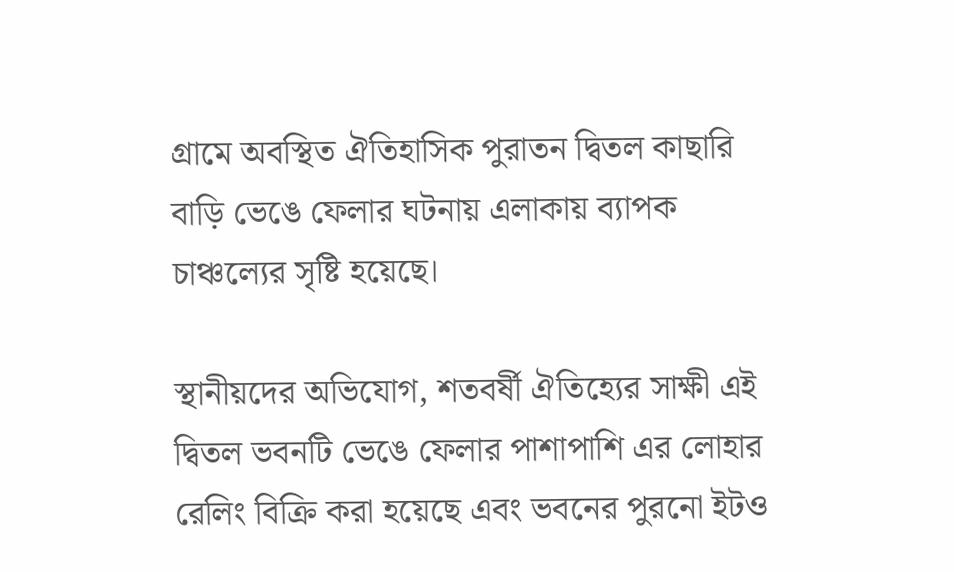গ্রামে অবস্থিত ঐতিহাসিক পুরাতন দ্বিতল কাছারি বাড়ি ভেঙে ফেলার ঘটনায় এলাকায় ব্যাপক চাঞ্চল্যের সৃষ্টি হয়েছে।

স্থানীয়দের অভিযোগ, শতবর্ষী ঐতিহ্যের সাক্ষী এই দ্বিতল ভবনটি ভেঙে ফেলার পাশাপাশি এর লোহার রেলিং বিক্রি করা হয়েছে এবং ভবনের পুরনো ইটও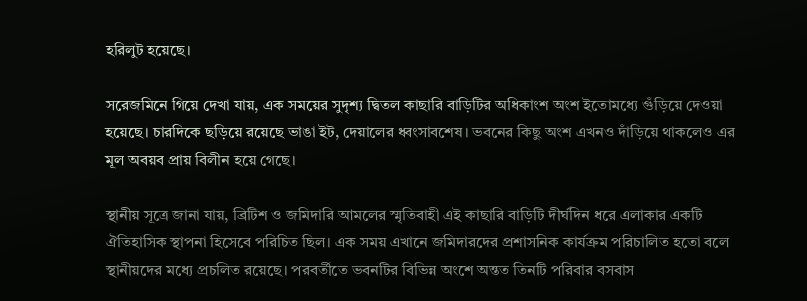হরিলুট হয়েছে।

সরেজমিনে গিয়ে দেখা যায়, এক সময়ের সুদৃশ্য দ্বিতল কাছারি বাড়িটির অধিকাংশ অংশ ইতোমধ্যে গুঁড়িয়ে দেওয়া হয়েছে। চারদিকে ছড়িয়ে রয়েছে ভাঙা ইট, দেয়ালের ধ্বংসাবশেষ। ভবনের কিছু অংশ এখনও দাঁড়িয়ে থাকলেও এর মূল অবয়ব প্রায় বিলীন হয়ে গেছে।

স্থানীয় সূত্রে জানা যায়, ব্রিটিশ ও জমিদারি আমলের স্মৃতিবাহী এই কাছারি বাড়িটি দীর্ঘদিন ধরে এলাকার একটি ঐতিহাসিক স্থাপনা হিসেবে পরিচিত ছিল। এক সময় এখানে জমিদারদের প্রশাসনিক কার্যক্রম পরিচালিত হতো বলে স্থানীয়দের মধ্যে প্রচলিত রয়েছে। পরবর্তীতে ভবনটির বিভিন্ন অংশে অন্তত তিনটি পরিবার বসবাস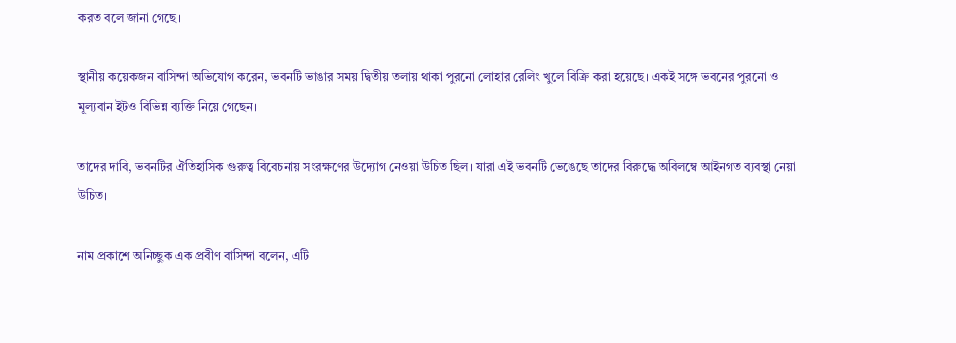করত বলে জানা গেছে।

স্থানীয় কয়েকজন বাসিন্দা অভিযোগ করেন, ভবনটি ভাঙার সময় দ্বিতীয় তলায় থাকা পুরনো লোহার রেলিং খুলে বিক্রি করা হয়েছে। একই সঙ্গে ভবনের পুরনো ও মূল্যবান ইটও বিভিন্ন ব্যক্তি নিয়ে গেছেন।

তাদের দাবি, ভবনটির ঐতিহাসিক গুরুত্ব বিবেচনায় সংরক্ষণের উদ্যোগ নেওয়া উচিত ছিল। যারা এই ভবনটি ভেঙেছে তাদের বিরুদ্ধে অবিলম্বে আইনগত ব্যবস্থা নেয়া উচিত।

নাম প্রকাশে অনিচ্ছুক এক প্রবীণ বাসিন্দা বলেন, এটি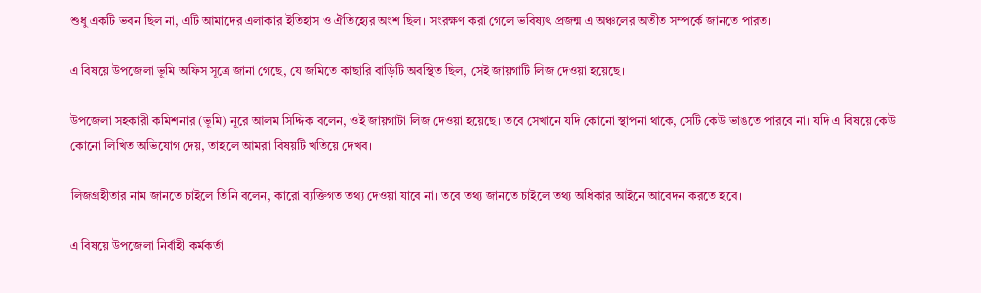শুধু একটি ভবন ছিল না, এটি আমাদের এলাকার ইতিহাস ও ঐতিহ্যের অংশ ছিল। সংরক্ষণ করা গেলে ভবিষ্যৎ প্রজন্ম এ অঞ্চলের অতীত সম্পর্কে জানতে পারত।

এ বিষয়ে উপজেলা ভূমি অফিস সূত্রে জানা গেছে, যে জমিতে কাছারি বাড়িটি অবস্থিত ছিল, সেই জায়গাটি লিজ দেওয়া হয়েছে।

উপজেলা সহকারী কমিশনার (ভূমি) নূরে আলম সিদ্দিক বলেন, ওই জায়গাটা লিজ দেওয়া হয়েছে। তবে সেখানে যদি কোনো স্থাপনা থাকে, সেটি কেউ ভাঙতে পারবে না। যদি এ বিষয়ে কেউ কোনো লিখিত অভিযোগ দেয়, তাহলে আমরা বিষয়টি খতিয়ে দেখব।

লিজগ্রহীতার নাম জানতে চাইলে তিনি বলেন, কারো ব্যক্তিগত তথ্য দেওয়া যাবে না। তবে তথ্য জানতে চাইলে তথ্য অধিকার আইনে আবেদন করতে হবে।

এ বিষয়ে উপজেলা নির্বাহী কর্মকর্তা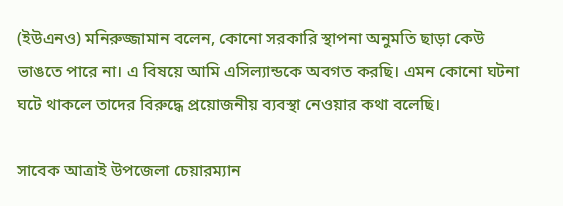(ইউএনও) মনিরুজ্জামান বলেন, কোনো সরকারি স্থাপনা অনুমতি ছাড়া কেউ ভাঙতে পারে না। এ বিষয়ে আমি এসিল্যান্ডকে অবগত করছি। এমন কোনো ঘটনা ঘটে থাকলে তাদের বিরুদ্ধে প্রয়োজনীয় ব্যবস্থা নেওয়ার কথা বলেছি।

সাবেক আত্রাই উপজেলা চেয়ারম্যান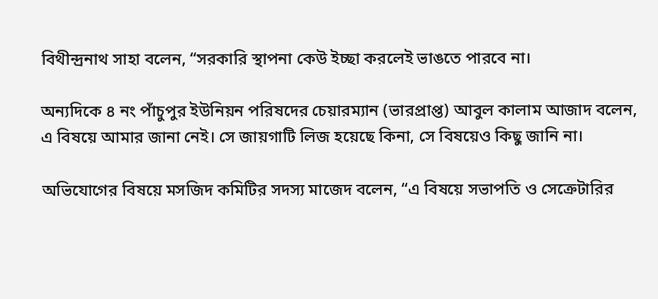বিথীন্দ্রনাথ সাহা বলেন, “সরকারি স্থাপনা কেউ ইচ্ছা করলেই ভাঙতে পারবে না।

অন্যদিকে ৪ নং পাঁচুপুর ইউনিয়ন পরিষদের চেয়ারম্যান (ভারপ্রাপ্ত) আবুল কালাম আজাদ বলেন, এ বিষয়ে আমার জানা নেই। সে জায়গাটি লিজ হয়েছে কিনা, সে বিষয়েও কিছু জানি না।

অভিযোগের বিষয়ে মসজিদ কমিটির সদস্য মাজেদ বলেন, “এ বিষয়ে সভাপতি ও সেক্রেটারির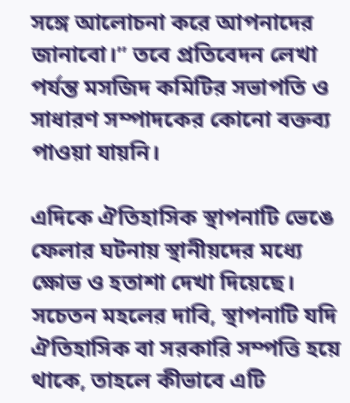সঙ্গে আলোচনা করে আপনাদের জানাবো।” তবে প্রতিবেদন লেখা পর্যন্ত মসজিদ কমিটির সভাপতি ও সাধারণ সম্পাদকের কোনো বক্তব্য পাওয়া যায়নি।

এদিকে ঐতিহাসিক স্থাপনাটি ভেঙে ফেলার ঘটনায় স্থানীয়দের মধ্যে ক্ষোভ ও হতাশা দেখা দিয়েছে। সচেতন মহলের দাবি, স্থাপনাটি যদি ঐতিহাসিক বা সরকারি সম্পত্তি হয়ে থাকে, তাহলে কীভাবে এটি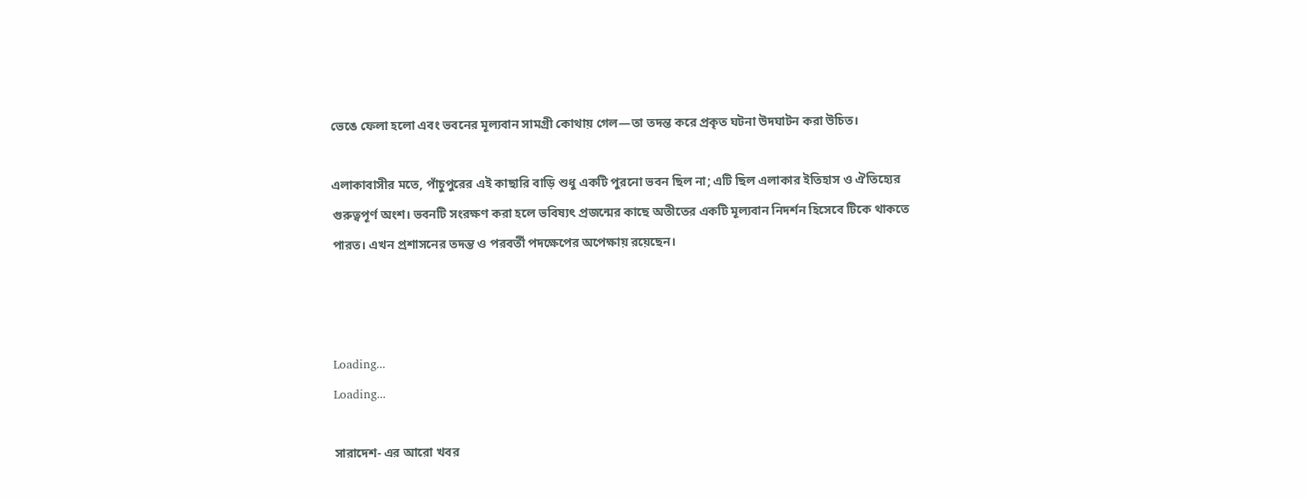ভেঙে ফেলা হলো এবং ভবনের মূল্যবান সামগ্রী কোথায় গেল—তা তদন্ত করে প্রকৃত ঘটনা উদঘাটন করা উচিত।

এলাকাবাসীর মতে, পাঁচুপুরের এই কাছারি বাড়ি শুধু একটি পুরনো ভবন ছিল না; এটি ছিল এলাকার ইতিহাস ও ঐতিহ্যের গুরুত্বপূর্ণ অংশ। ভবনটি সংরক্ষণ করা হলে ভবিষ্যৎ প্রজন্মের কাছে অতীতের একটি মূল্যবান নিদর্শন হিসেবে টিকে থাকতে পারত। এখন প্রশাসনের তদন্ত ও পরবর্তী পদক্ষেপের অপেক্ষায় রয়েছেন।



Loading...
Loading...

সারাদেশ- এর আরো খবর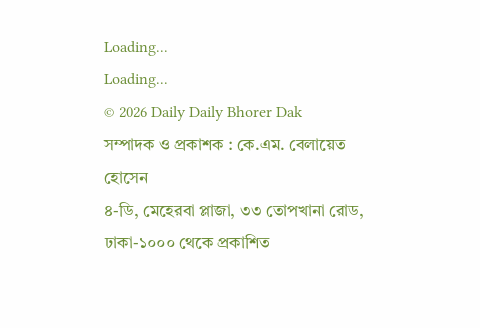Loading...
Loading...
© 2026 Daily Daily Bhorer Dak
সম্পাদক ও প্রকাশক : কে.এম. বেলায়েত হোসেন
৪-ডি, মেহেরবা প্লাজা, ৩৩ তোপখানা রোড, ঢাকা-১০০০ থেকে প্রকাশিত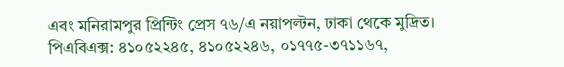এবং মনিরামপুর প্রিন্টিং প্রেস ৭৬/এ নয়াপল্টন, ঢাকা থেকে মুদ্রিত। পিএবিএক্স: ৪১০৫২২৪৫, ৪১০৫২২৪৬, ০১৭৭৫-৩৭১১৬৭,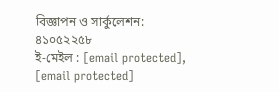বিজ্ঞাপন ও সার্কুলেশন: ৪১০৫২২৫৮
ই-মেইল : [email protected], [email protected]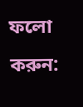ফলো করুন: